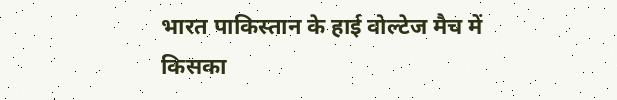भारत पाकिस्तान के हाई वोल्टेज मैच में किसका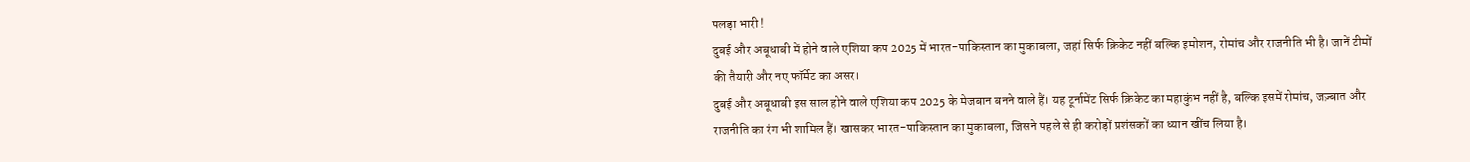पलड़ा भारी !
दुबई और अबूधाबी में होने वाले एशिया कप 2025 में भारत-पाकिस्तान का मुकाबला, जहां सिर्फ क्रिकेट नहीं बल्कि इमोशन, रोमांच और राजनीति भी है। जानें टीमों की तैयारी और नए फॉर्मेट का असर।
दुबई और अबूधाबी इस साल होने वाले एशिया कप 2025 के मेजबान बनने वाले हैं। यह टूर्नामेंट सिर्फ क्रिकेट का महाकुंभ नहीं है, बल्कि इसमें रोमांच, जज़्बात और राजनीति का रंग भी शामिल हैं। खासकर भारत-पाकिस्तान का मुकाबला, जिसने पहले से ही करोड़ों प्रशंसकों का ध्यान खींच लिया है।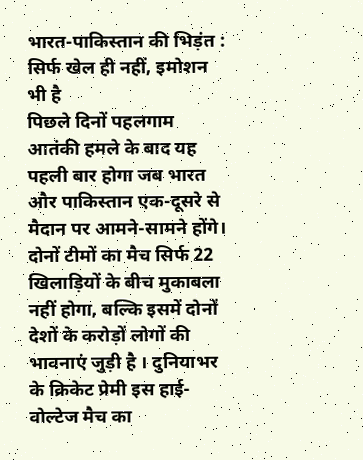भारत-पाकिस्तान की भिड़ंत : सिर्फ खेल ही नहीं, इमोशन भी है
पिछले दिनों पहलगाम आतंकी हमले के बाद यह पहली बार होगा जब भारत और पाकिस्तान एक-दूसरे से मैदान पर आमने-सामने होंगे। दोनों टीमों का मैच सिर्फ 22 खिलाड़ियों के बीच मुकाबला नहीं होगा, बल्कि इसमें दोनों देशों के करोड़ों लोगों की भावनाएं जुड़ी है । दुनियाभर के क्रिकेट प्रेमी इस हाई-वोल्टेज मैच का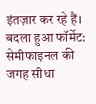इंतज़ार कर रहे हैं।
बदला हुआ फॉर्मेट: सेमीफाइनल की जगह सीधा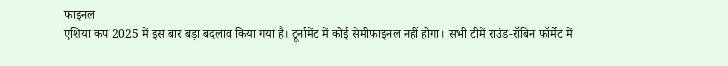फाइनल
एशिया कप 2025 में इस बार बड़ा बदलाव किया गया है। टूर्नामेंट में कोई सेमीफाइनल नहीं होगा। सभी टीमें राउंड-रॉबिन फॉर्मेट में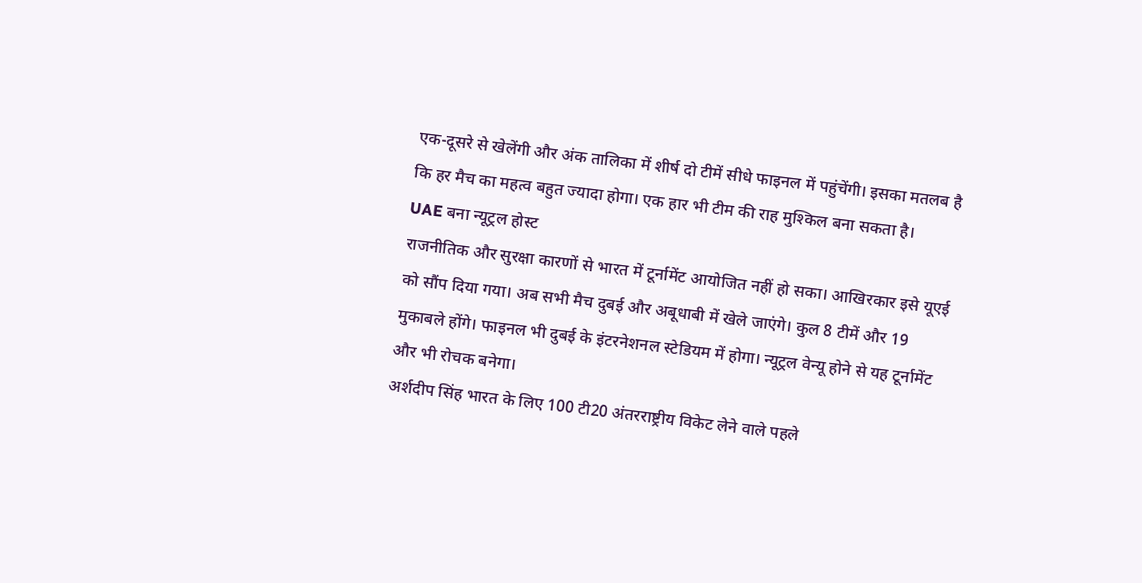एक-दूसरे से खेलेंगी और अंक तालिका में शीर्ष दो टीमें सीधे फाइनल में पहुंचेंगी। इसका मतलब है कि हर मैच का महत्व बहुत ज्यादा होगा। एक हार भी टीम की राह मुश्किल बना सकता है।
UAE बना न्यूट्रल होस्ट
राजनीतिक और सुरक्षा कारणों से भारत में टूर्नामेंट आयोजित नहीं हो सका। आखिरकार इसे यूएई को सौंप दिया गया। अब सभी मैच दुबई और अबूधाबी में खेले जाएंगे। कुल 8 टीमें और 19 मुकाबले होंगे। फाइनल भी दुबई के इंटरनेशनल स्टेडियम में होगा। न्यूट्रल वेन्यू होने से यह टूर्नामेंट और भी रोचक बनेगा।
अर्शदीप सिंह भारत के लिए 100 टी20 अंतरराष्ट्रीय विकेट लेने वाले पहले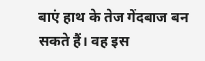बाएं हाथ के तेज गेंदबाज बन सकते हैं। वह इस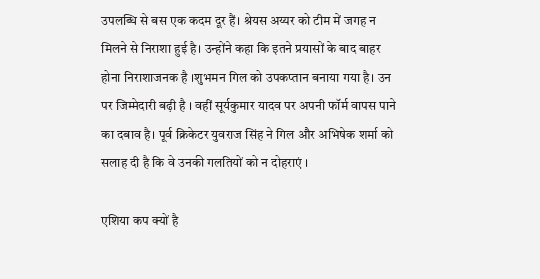उपलब्धि से बस एक कदम दूर हैं। श्रेयस अय्यर को टीम में जगह न मिलने से निराशा हुई है। उन्होंने कहा कि इतने प्रयासों के बाद बाहर होना निराशाजनक है ।शुभमन गिल को उपकप्तान बनाया गया है। उन पर जिम्मेदारी बढ़ी है । वहीं सूर्यकुमार यादव पर अपनी फॉर्म वापस पाने का दबाव है। पूर्व क्रिकेटर युवराज सिंह ने गिल और अभिषेक शर्मा को सलाह दी है कि वे उनकी गलतियों को न दोहराएं ।

एशिया कप क्यों है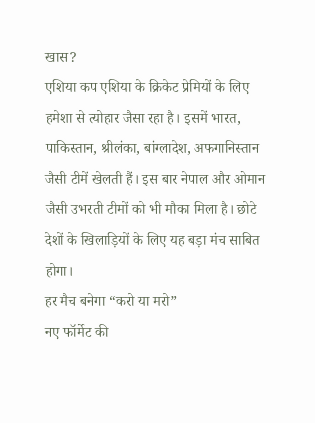खास?
एशिया कप एशिया के क्रिकेट प्रेमियों के लिए हमेशा से त्योहार जैसा रहा है। इसमें भारत, पाकिस्तान, श्रीलंका, बांग्लादेश, अफगानिस्तान जैसी टीमें खेलती हैं। इस बार नेपाल और ओमान जैसी उभरती टीमों को भी मौका मिला है। छोटे देशों के खिलाड़ियों के लिए यह बड़ा मंच साबित होगा।
हर मैच बनेगा “करो या मरो”
नए फॉर्मेट की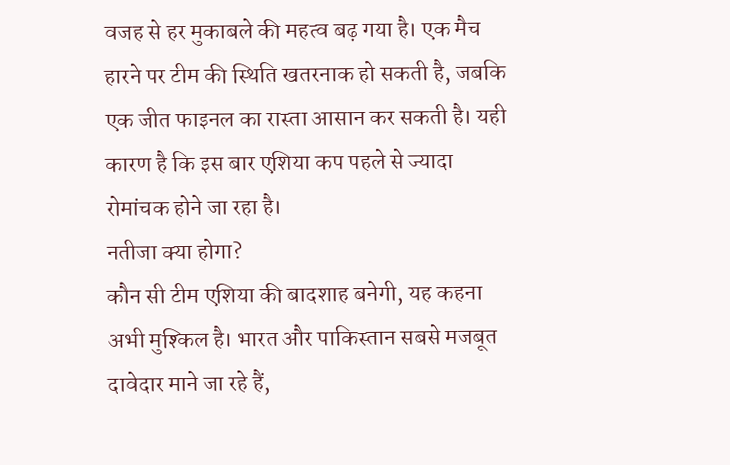वजह से हर मुकाबले की महत्व बढ़ गया है। एक मैच हारने पर टीम की स्थिति खतरनाक हो सकती है, जबकि एक जीत फाइनल का रास्ता आसान कर सकती है। यही कारण है कि इस बार एशिया कप पहले से ज्यादा रोमांचक होने जा रहा है।
नतीजा क्या होगा?
कौन सी टीम एशिया की बादशाह बनेगी, यह कहना अभी मुश्किल है। भारत और पाकिस्तान सबसे मजबूत दावेदार माने जा रहे हैं,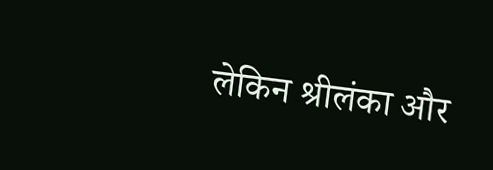लेकिन श्रीलंका और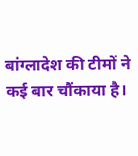बांग्लादेश की टीमों ने कई बार चौंकाया है।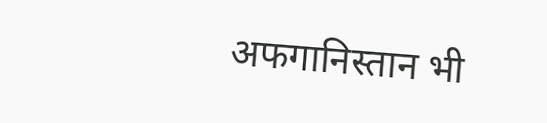अफगानिस्तान भी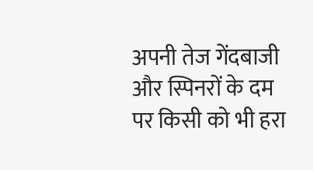अपनी तेज गेंदबाजी और स्पिनरों के दम पर किसी को भी हरा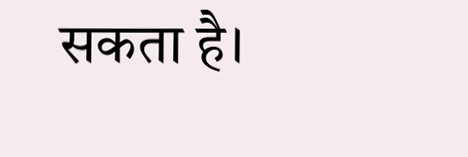सकता है।